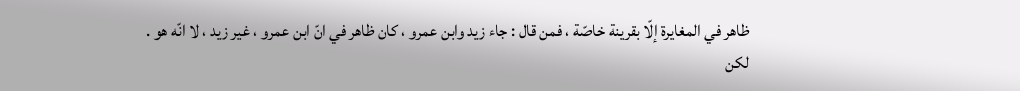ظاهر في المغايرة إلّا بقرينة خاصّة ، فمن قال : جاء زيد وابن عمرو ، كان ظاهر في انّ ابن عمرو ، غير زيد ، لا انّه هو .
لكن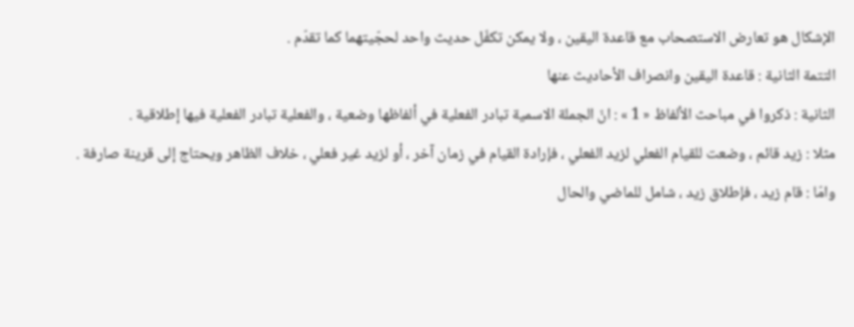الإشكال هو تعارض الاستصحاب مع قاعدة اليقين ، ولا يمكن تكفّل حديث واحد لحجّيتهما كما تقدّم .
التتمة الثانية : قاعدة اليقين وانصراف الأحاديث عنها
الثانية : ذكروا في مباحث الألفاظ « 1 » : انّ الجملة الاسمية تبادر الفعلية في ألفاظها وضعية ، والفعلية تبادر الفعلية فيها إطلاقية .
مثلا : زيد قائم ، وضعت للقيام الفعلي لزيد الفعلي ، فإرادة القيام في زمان آخر ، أو لزيد غير فعلي ، خلاف الظاهر ويحتاج إلى قرينة صارفة .
وامّا : قام زيد ، فإطلاق زيد ، شامل للماضي والحال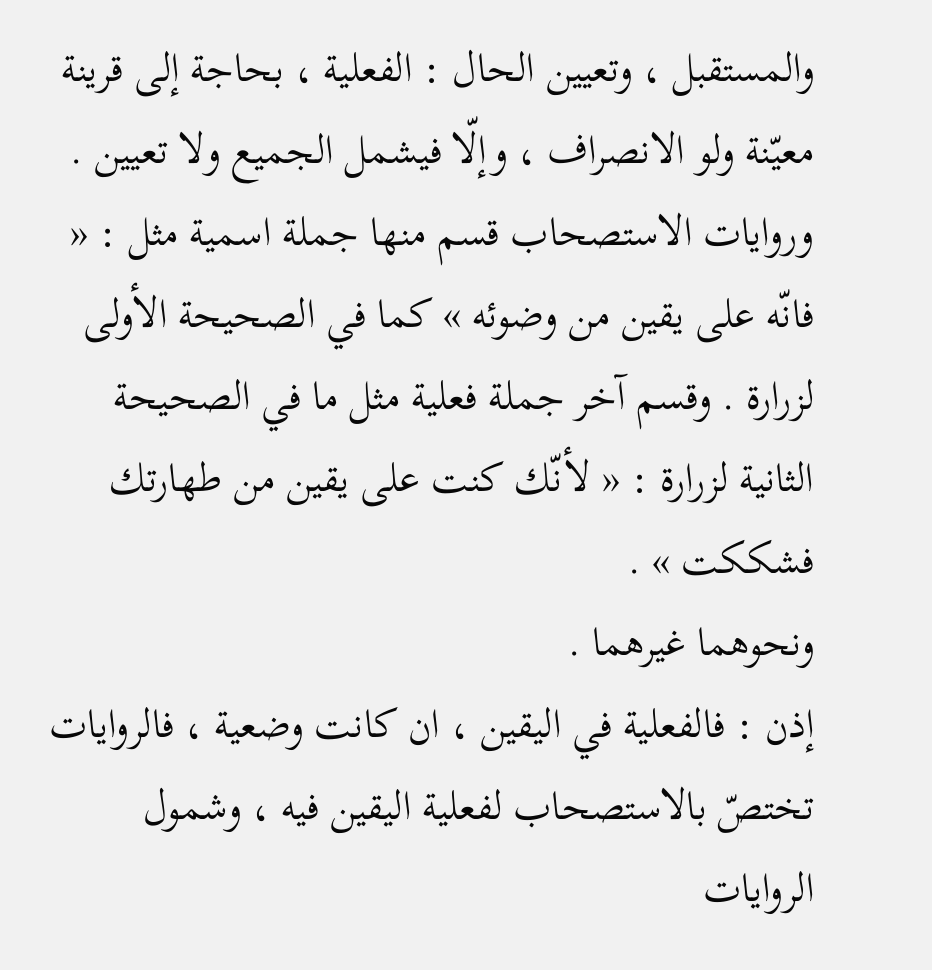والمستقبل ، وتعيين الحال : الفعلية ، بحاجة إلى قرينة معيّنة ولو الانصراف ، وإلّا فيشمل الجميع ولا تعيين .
وروايات الاستصحاب قسم منها جملة اسمية مثل : « فانّه على يقين من وضوئه » كما في الصحيحة الأولى لزرارة . وقسم آخر جملة فعلية مثل ما في الصحيحة الثانية لزرارة : « لأنّك كنت على يقين من طهارتك فشككت » .
ونحوهما غيرهما .
إذن : فالفعلية في اليقين ، ان كانت وضعية ، فالروايات تختصّ بالاستصحاب لفعلية اليقين فيه ، وشمول الروايات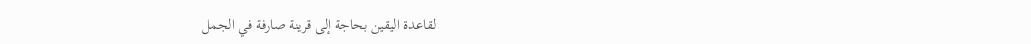لقاعدة اليقين بحاجة إلى قرينة صارفة في الجمل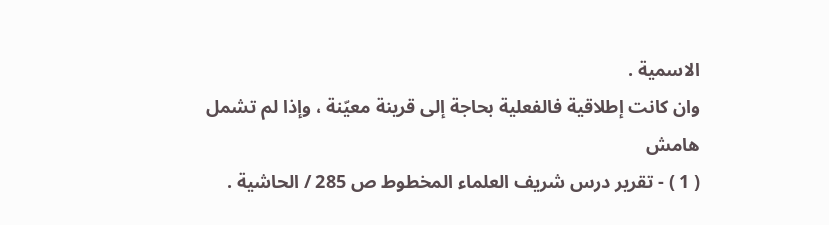الاسمية .
وان كانت إطلاقية فالفعلية بحاجة إلى قرينة معيّنة ، وإذا لم تشمل
هامش
( 1 ) - تقرير درس شريف العلماء المخطوط ص 285 / الحاشية .